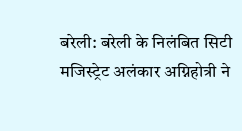बरेली: बरेली के निलंबित सिटी मजिस्ट्रेट अलंकार अग्निहोत्री ने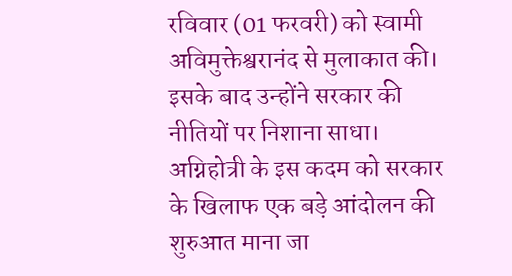रविवार (01 फरवरी) को स्वामी अविमुक्तेश्वरानंद से मुलाकात की। इसके बाद उन्होंने सरकार की नीतियों पर निशाना साधा। अग्निहोत्री के इस कदम को सरकार के खिलाफ एक बड़े आंदोलन की शुरुआत माना जा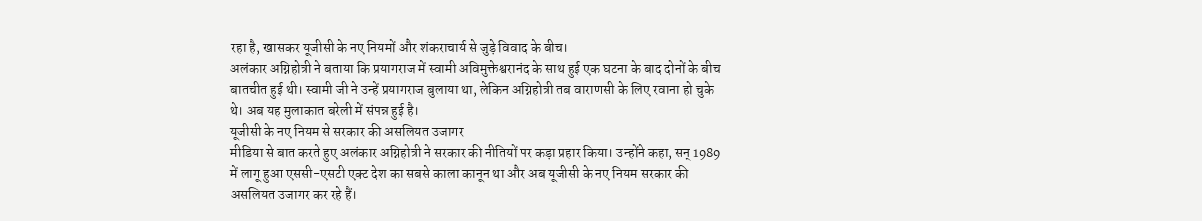रहा है, खासकर यूजीसी के नए नियमों और शंकराचार्य से जुड़े विवाद के बीच।
अलंकार अग्निहोत्री ने बताया कि प्रयागराज में स्वामी अविमुक्तेश्वरानंद के साथ हुई एक घटना के बाद दोनों के बीच बातचीत हुई थी। स्वामी जी ने उन्हें प्रयागराज बुलाया था, लेकिन अग्निहोत्री तब वाराणसी के लिए रवाना हो चुके थे। अब यह मुलाकात बरेली में संपन्न हुई है।
यूजीसी के नए नियम से सरकार की असलियत उजागर
मीडिया से बात करते हुए अलंकार अग्निहोत्री ने सरकार की नीतियों पर कड़ा प्रहार किया। उन्होंने कहा, सन् 1989 में लागू हुआ एससी-एसटी एक्ट देश का सबसे काला कानून था और अब यूजीसी के नए नियम सरकार की असलियत उजागर कर रहे हैं।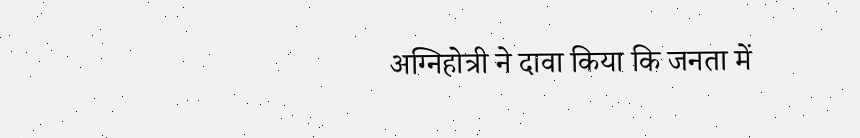अग्निहोत्री ने दावा किया कि जनता में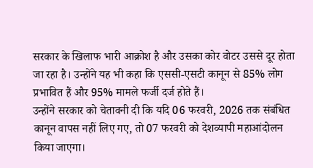सरकार के खिलाफ भारी आक्रोश है और उसका कोर वोटर उससे दूर होता जा रहा है। उन्होंने यह भी कहा कि एससी-एसटी कानून से 85% लोग प्रभावित हैं और 95% मामले फर्जी दर्ज होते हैं।
उन्होंने सरकार को चेतावनी दी कि यदि 06 फरवरी, 2026 तक संबंधित कानून वापस नहीं लिए गए, तो 07 फरवरी को देशव्यापी महाआंदोलन किया जाएगा।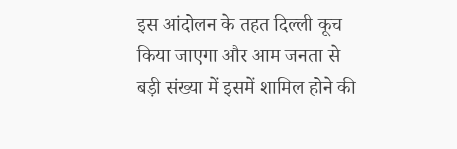इस आंदोलन के तहत दिल्ली कूच किया जाएगा और आम जनता से बड़ी संख्या में इसमें शामिल होने की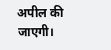अपील की जाएगी।